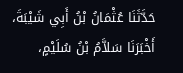حَدَّثَنَا عُثْمَانُ بْنُ أَبِي شَيْبَةَ، أَخْبَرَنَا سَلاَّمُ بْنُ سُلَيْمٍ،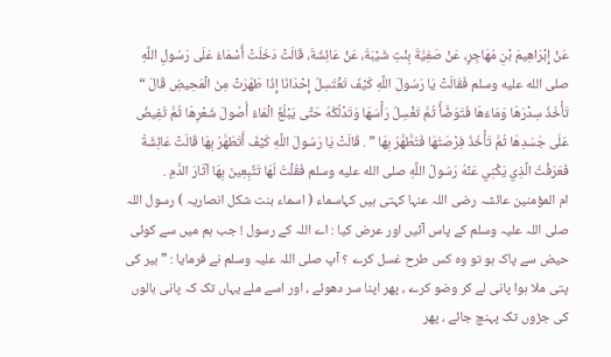عَنْ إِبْرَاهِيمَ بْنِ مُهَاجِرٍ، عَنْ صَفِيَّةَ بِنْتِ شَيْبَةَ، عَنْ عَائِشَةَ، قَالَتْ دَخَلَتْ أَسْمَاءُ عَلَى رَسُولِ اللَّهِ صلى الله عليه وسلم فَقَالَتْ يَا رَسُولَ اللَّهِ كَيْفَ تَغْتَسِلُ إِحْدَانَا إِذَا طَهُرَتْ مِنَ الْمَحِيضِ قَالَ “ تَأْخُذُ سِدْرَهَا وَمَاءَهَا فَتَوَضَّأُ ثُمَّ تَغْسِلُ رَأْسَهَا وَتَدْلُكُهُ حَتَّى يَبْلُغَ الْمَاءُ أُصُولَ شَعْرِهَا ثُمَّ تُفِيضُ عَلَى جَسَدِهَا ثُمَّ تَأْخُذُ فِرْصَتَهَا فَتَطَّهَّرُ بِهَا ” . قَالَتْ يَا رَسُولَ اللَّهِ كَيْفَ أَتَطَهَّرُ بِهَا قَالَتْ عَائِشَةُ فَعَرَفْتُ الَّذِي يَكْنِي عَنْهُ رَسُولُ اللَّهِ صلى الله عليه وسلم فَقُلْتُ لَهَا تَتَّبِعِينَ بِهَا آثَارَ الدَّمِ .
ام المؤمنین عائشہ رضی اللہ عنہا کہتی ہیں کہاسماء ( اسماء بنت شکل انصاریہ ) رسول اللہ صلی اللہ علیہ وسلم کے پاس آئیں اور عرض کیا : اے اللہ کے رسول ! جب ہم میں سے کوئی حیض سے پاک ہو تو وہ کس طرح غسل کرے ؟ آپ صلی اللہ علیہ وسلم نے فرمایا : ” بیر کی پتی ملا ہوا پانی لے کر وضو کرے ، پھر اپنا سر دھوئے ، اور اسے ملے یہاں تک کہ پانی بالوں کی جڑوں تک پہنچ جائے ، پھر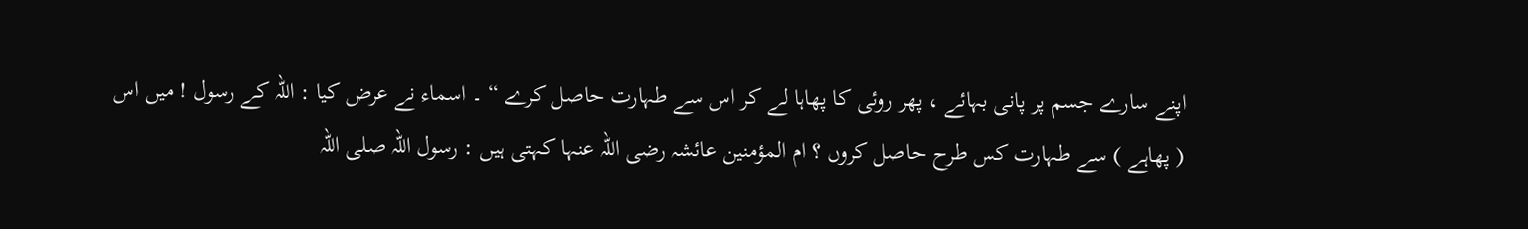اپنے سارے جسم پر پانی بہائے ، پھر روئی کا پھاہا لے کر اس سے طہارت حاصل کرے “ ۔ اسماء نے عرض کیا : اللہ کے رسول ! میں اس ( پھاہے ) سے طہارت کس طرح حاصل کروں ؟ ام المؤمنین عائشہ رضی اللہ عنہا کہتی ہیں : رسول اللہ صلی اللہ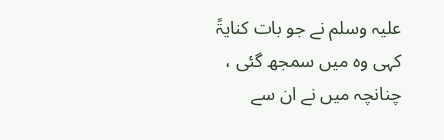علیہ وسلم نے جو بات کنایۃً کہی وہ میں سمجھ گئی ، چنانچہ میں نے ان سے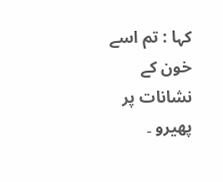کہا : تم اسے خون کے نشانات پر پھیرو ۔